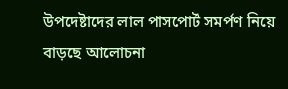উপদেষ্টাদের লাল পাসপোর্ট সমর্পণ নিয়ে বাড়ছে আলোচনা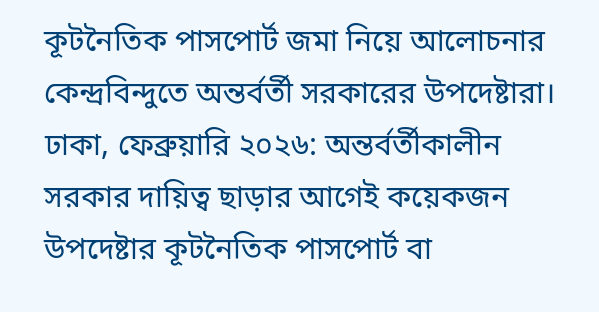কূটনৈতিক পাসপোর্ট জমা নিয়ে আলোচনার কেন্দ্রবিন্দুতে অন্তর্বর্তী সরকারের উপদেষ্টারা।
ঢাকা, ফেব্রুয়ারি ২০২৬: অন্তর্বর্তীকালীন সরকার দায়িত্ব ছাড়ার আগেই কয়েকজন উপদেষ্টার কূটনৈতিক পাসপোর্ট বা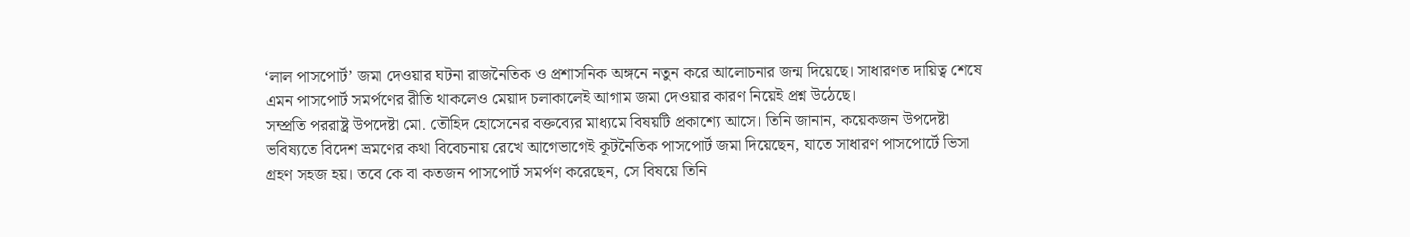‘লাল পাসপোর্ট’ জমা দেওয়ার ঘটনা রাজনৈতিক ও প্রশাসনিক অঙ্গনে নতুন করে আলোচনার জন্ম দিয়েছে। সাধারণত দায়িত্ব শেষে এমন পাসপোর্ট সমর্পণের রীতি থাকলেও মেয়াদ চলাকালেই আগাম জমা দেওয়ার কারণ নিয়েই প্রশ্ন উঠেছে।
সম্প্রতি পররাষ্ট্র উপদেষ্টা মো. তৌহিদ হোসেনের বক্তব্যের মাধ্যমে বিষয়টি প্রকাশ্যে আসে। তিনি জানান, কয়েকজন উপদেষ্টা ভবিষ্যতে বিদেশ ভ্রমণের কথা বিবেচনায় রেখে আগেভাগেই কূটনৈতিক পাসপোর্ট জমা দিয়েছেন, যাতে সাধারণ পাসপোর্টে ভিসা গ্রহণ সহজ হয়। তবে কে বা কতজন পাসপোর্ট সমর্পণ করেছেন, সে বিষয়ে তিনি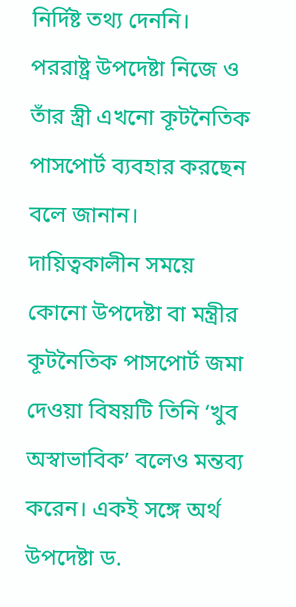নির্দিষ্ট তথ্য দেননি।
পররাষ্ট্র উপদেষ্টা নিজে ও তাঁর স্ত্রী এখনো কূটনৈতিক পাসপোর্ট ব্যবহার করছেন বলে জানান। দায়িত্বকালীন সময়ে কোনো উপদেষ্টা বা মন্ত্রীর কূটনৈতিক পাসপোর্ট জমা দেওয়া বিষয়টি তিনি ‘খুব অস্বাভাবিক’ বলেও মন্তব্য করেন। একই সঙ্গে অর্থ উপদেষ্টা ড.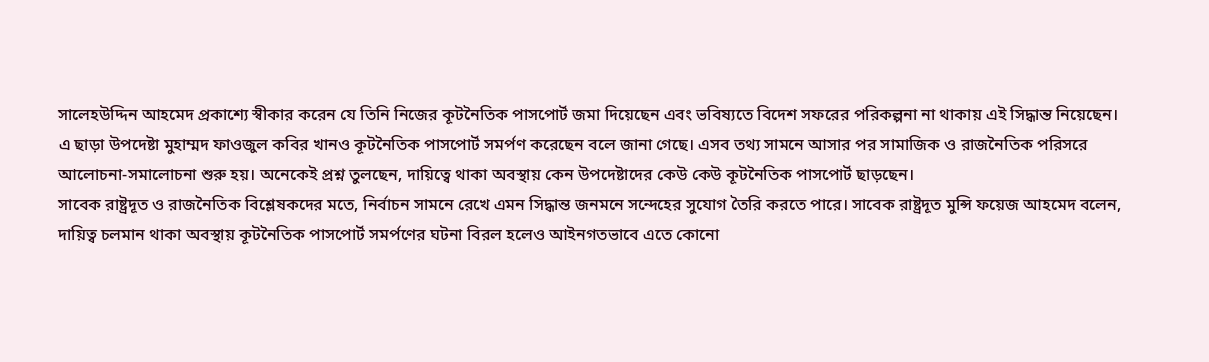সালেহউদ্দিন আহমেদ প্রকাশ্যে স্বীকার করেন যে তিনি নিজের কূটনৈতিক পাসপোর্ট জমা দিয়েছেন এবং ভবিষ্যতে বিদেশ সফরের পরিকল্পনা না থাকায় এই সিদ্ধান্ত নিয়েছেন।
এ ছাড়া উপদেষ্টা মুহাম্মদ ফাওজুল কবির খানও কূটনৈতিক পাসপোর্ট সমর্পণ করেছেন বলে জানা গেছে। এসব তথ্য সামনে আসার পর সামাজিক ও রাজনৈতিক পরিসরে আলোচনা-সমালোচনা শুরু হয়। অনেকেই প্রশ্ন তুলছেন, দায়িত্বে থাকা অবস্থায় কেন উপদেষ্টাদের কেউ কেউ কূটনৈতিক পাসপোর্ট ছাড়ছেন।
সাবেক রাষ্ট্রদূত ও রাজনৈতিক বিশ্লেষকদের মতে, নির্বাচন সামনে রেখে এমন সিদ্ধান্ত জনমনে সন্দেহের সুযোগ তৈরি করতে পারে। সাবেক রাষ্ট্রদূত মুন্সি ফয়েজ আহমেদ বলেন, দায়িত্ব চলমান থাকা অবস্থায় কূটনৈতিক পাসপোর্ট সমর্পণের ঘটনা বিরল হলেও আইনগতভাবে এতে কোনো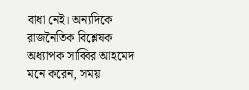বাধা নেই। অন্যদিকে রাজনৈতিক বিশ্লেষক অধ্যাপক সাব্বির আহমেদ মনে করেন, সময়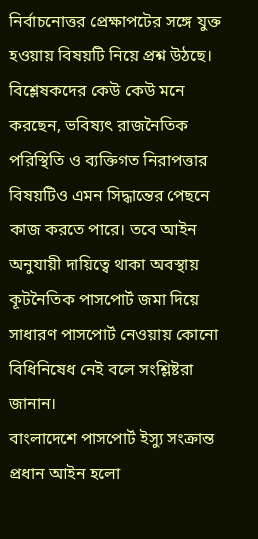নির্বাচনোত্তর প্রেক্ষাপটের সঙ্গে যুক্ত হওয়ায় বিষয়টি নিয়ে প্রশ্ন উঠছে।
বিশ্লেষকদের কেউ কেউ মনে করছেন, ভবিষ্যৎ রাজনৈতিক পরিস্থিতি ও ব্যক্তিগত নিরাপত্তার বিষয়টিও এমন সিদ্ধান্তের পেছনে কাজ করতে পারে। তবে আইন অনুযায়ী দায়িত্বে থাকা অবস্থায় কূটনৈতিক পাসপোর্ট জমা দিয়ে সাধারণ পাসপোর্ট নেওয়ায় কোনো বিধিনিষেধ নেই বলে সংশ্লিষ্টরা জানান।
বাংলাদেশে পাসপোর্ট ইস্যু সংক্রান্ত প্রধান আইন হলো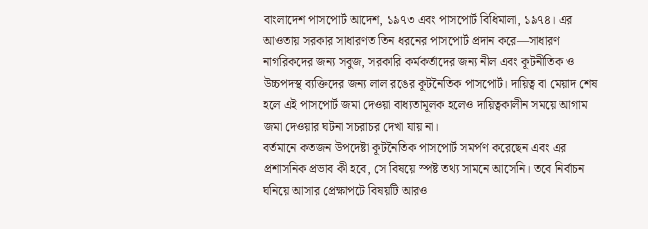বাংলাদেশ পাসপোর্ট আদেশ, ১৯৭৩ এবং পাসপোর্ট বিধিমালা, ১৯৭৪। এর আওতায় সরকার সাধারণত তিন ধরনের পাসপোর্ট প্রদান করে—সাধারণ নাগরিকদের জন্য সবুজ, সরকারি কর্মকর্তাদের জন্য নীল এবং কূটনীতিক ও উচ্চপদস্থ ব্যক্তিদের জন্য লাল রঙের কূটনৈতিক পাসপোর্ট। দায়িত্ব বা মেয়াদ শেষ হলে এই পাসপোর্ট জমা দেওয়া বাধ্যতামূলক হলেও দায়িত্বকালীন সময়ে আগাম জমা দেওয়ার ঘটনা সচরাচর দেখা যায় না।
বর্তমানে কতজন উপদেষ্টা কূটনৈতিক পাসপোর্ট সমর্পণ করেছেন এবং এর প্রশাসনিক প্রভাব কী হবে, সে বিষয়ে স্পষ্ট তথ্য সামনে আসেনি। তবে নির্বাচন ঘনিয়ে আসার প্রেক্ষাপটে বিষয়টি আরও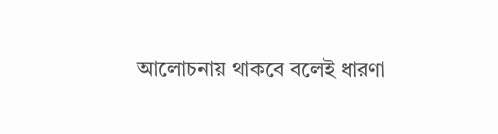আলোচনায় থাকবে বলেই ধারণা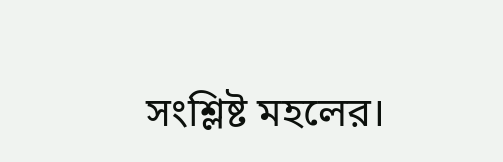সংশ্লিষ্ট মহলের।